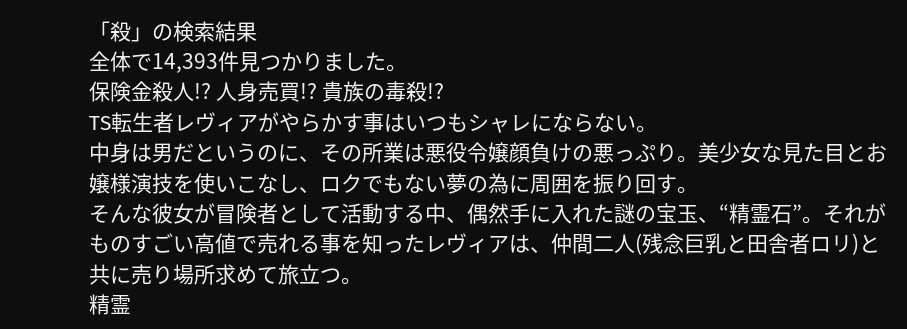「殺」の検索結果
全体で14,393件見つかりました。
保険金殺人!? 人身売買!? 貴族の毒殺!?
TS転生者レヴィアがやらかす事はいつもシャレにならない。
中身は男だというのに、その所業は悪役令嬢顔負けの悪っぷり。美少女な見た目とお嬢様演技を使いこなし、ロクでもない夢の為に周囲を振り回す。
そんな彼女が冒険者として活動する中、偶然手に入れた謎の宝玉、“精霊石”。それがものすごい高値で売れる事を知ったレヴィアは、仲間二人(残念巨乳と田舎者ロリ)と共に売り場所求めて旅立つ。
精霊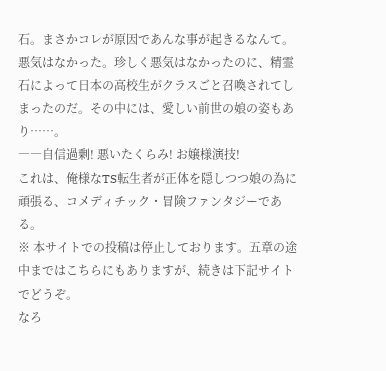石。まさかコレが原因であんな事が起きるなんて。
悪気はなかった。珍しく悪気はなかったのに、精霊石によって日本の高校生がクラスごと召喚されてしまったのだ。その中には、愛しい前世の娘の姿もあり……。
――自信過剰! 悪いたくらみ! お嬢様演技!
これは、俺様なTS転生者が正体を隠しつつ娘の為に頑張る、コメディチック・冒険ファンタジーである。
※ 本サイトでの投稿は停止しております。五章の途中まではこちらにもありますが、続きは下記サイトでどうぞ。
なろ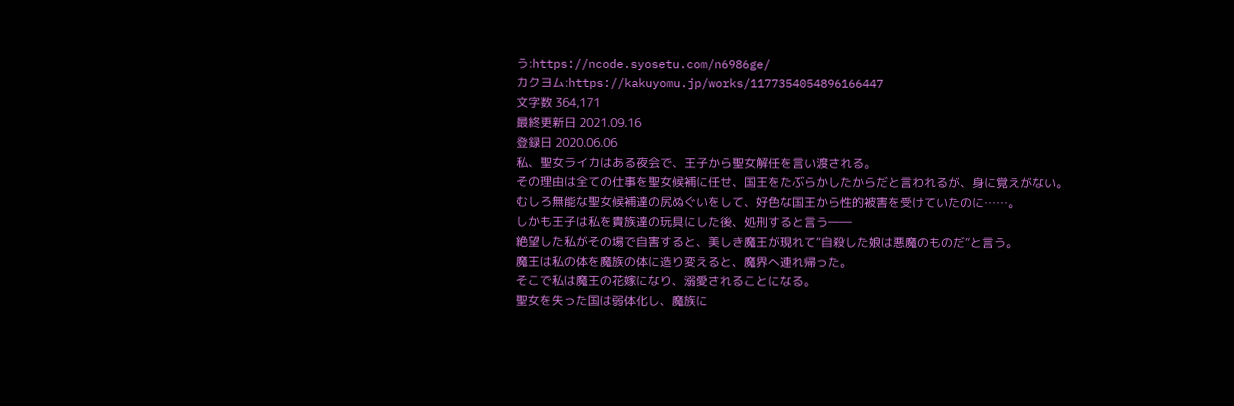う:https://ncode.syosetu.com/n6986ge/
カクヨム:https://kakuyomu.jp/works/1177354054896166447
文字数 364,171
最終更新日 2021.09.16
登録日 2020.06.06
私、聖女ライカはある夜会で、王子から聖女解任を言い渡される。
その理由は全ての仕事を聖女候補に任せ、国王をたぶらかしたからだと言われるが、身に覚えがない。
むしろ無能な聖女候補達の尻ぬぐいをして、好色な国王から性的被害を受けていたのに……。
しかも王子は私を貴族達の玩具にした後、処刑すると言う――
絶望した私がその場で自害すると、美しき魔王が現れて“自殺した娘は悪魔のものだ”と言う。
魔王は私の体を魔族の体に造り変えると、魔界へ連れ帰った。
そこで私は魔王の花嫁になり、溺愛されることになる。
聖女を失った国は弱体化し、魔族に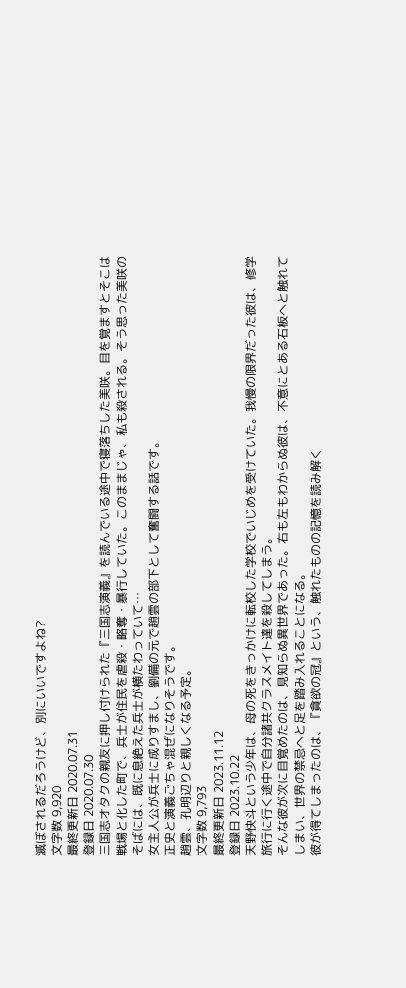滅ぼされるだろうけど、別にいいですよね?
文字数 9,920
最終更新日 2020.07.31
登録日 2020.07.30
三国志オタクの親友に押し付けられた『三国志演義』を読んでいる途中で寝落ちした美咲。目を覚ますとそこは戦場と化した町で、兵士が住民を虐殺・略奪・暴行していた。このままじゃ、私も殺される。そう思った美咲のそばには、既に息絶えた兵士が横たわっていて…
女主人公が兵士に成りすまし、劉備の元で趙雲の部下として奮闘する話です。
正史と演義ごちゃ混ぜになりそうです。
趙雲、孔明辺りと親しくなる予定。
文字数 9,793
最終更新日 2023.11.12
登録日 2023.10.22
天野快斗という少年は、母の死をきっかけに転校した学校でいじめを受けていた。我慢の限界だった彼は、修学旅行に行く途中で自分諸共クラスメイト達を殺してしまう。
そんな彼が次に目覚めたのは、見知らぬ異世界であった。右も左もわからぬ彼は、不意にとある石板へと触れてしまい、世界の禁忌へと足を踏み入れることになる。
彼が得てしまったのは、『貪欲の冠』という、触れたものの記憶を読み解く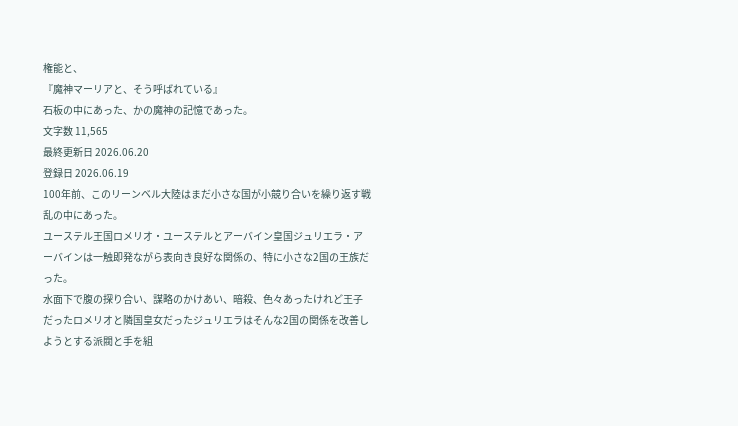権能と、
『魔神マーリアと、そう呼ばれている』
石板の中にあった、かの魔神の記憶であった。
文字数 11,565
最終更新日 2026.06.20
登録日 2026.06.19
100年前、このリーンベル大陸はまだ小さな国が小競り合いを繰り返す戦乱の中にあった。
ユーステル王国ロメリオ・ユーステルとアーバイン皇国ジュリエラ・アーバインは一触即発ながら表向き良好な関係の、特に小さな2国の王族だった。
水面下で腹の探り合い、謀略のかけあい、暗殺、色々あったけれど王子だったロメリオと隣国皇女だったジュリエラはそんな2国の関係を改善しようとする派閥と手を組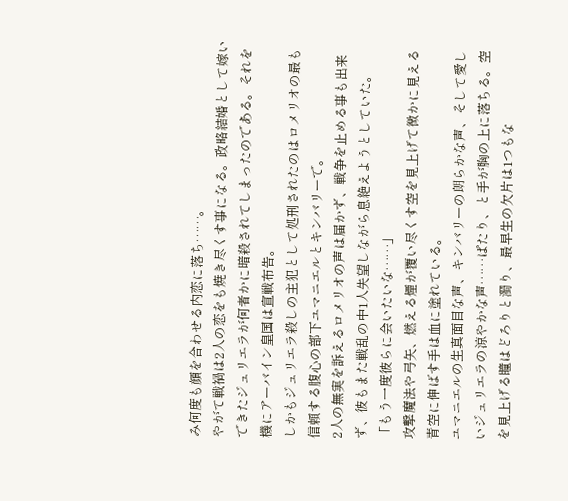み何度も顔を合わせる内恋に落ち……。
やがて戦禍は2人の恋をも焼き尽くす事になる。政略結婚として嫁いできたジュリエラが何者かに暗殺されてしまったのである。それを機にアーバイン皇国は宣戦布告。
しかもジュリエラ殺しの主犯として処刑されたのはロメリオの最も信頼する腹心の部下ユマニエルとキンバリーで。
2人の無実を訴えるロメリオの声は届かず、戦争を止める事も出来ず、彼もまた戦乱の中1人失望しながら息絶えようとしていた。
「もう一度彼らに会いたいな……」
攻撃魔法や弓矢、燃える煙が覆い尽くす空を見上げて微かに見える青空に伸ばす手は血に塗れている。
ユマニエルの生真面目な声、キンバリーの朗らかな声、そして愛しいジュリエラの涼やかな声……ぱたり、と手が胸の上に落ちる。空を見上げる瞳はどろりと濁り、最早生の欠片は1つもな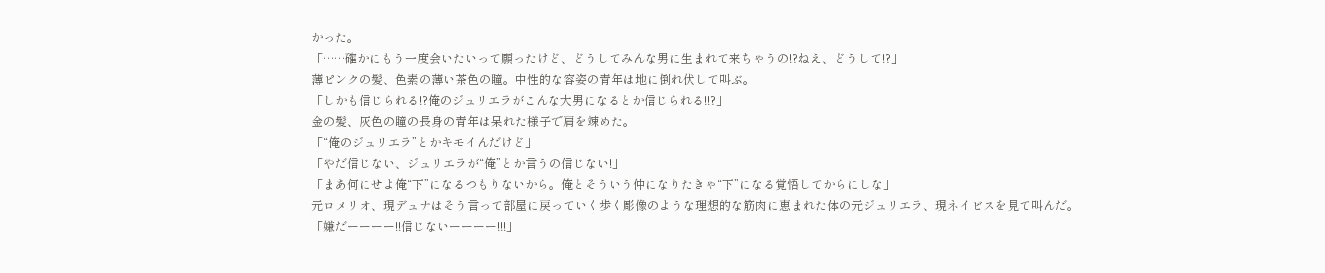かった。
「……確かにもう一度会いたいって願ったけど、どうしてみんな男に生まれて来ちゃうの!?ねえ、どうして!?」
薄ピンクの髪、色素の薄い茶色の瞳。中性的な容姿の青年は地に倒れ伏して叫ぶ。
「しかも信じられる!?俺のジュリエラがこんな大男になるとか信じられる!!?」
金の髪、灰色の瞳の長身の青年は呆れた様子で肩を竦めた。
「“俺のジュリエラ”とかキモイんだけど」
「やだ信じない、ジュリエラが“俺”とか言うの信じない!」
「まあ何にせよ俺“下”になるつもりないから。俺とそういう仲になりたきゃ“下”になる覚悟してからにしな」
元ロメリオ、現デュナはそう言って部屋に戻っていく歩く彫像のような理想的な筋肉に恵まれた体の元ジュリエラ、現ネイビスを見て叫んだ。
「嫌だーーーー!!信じないーーーー!!!」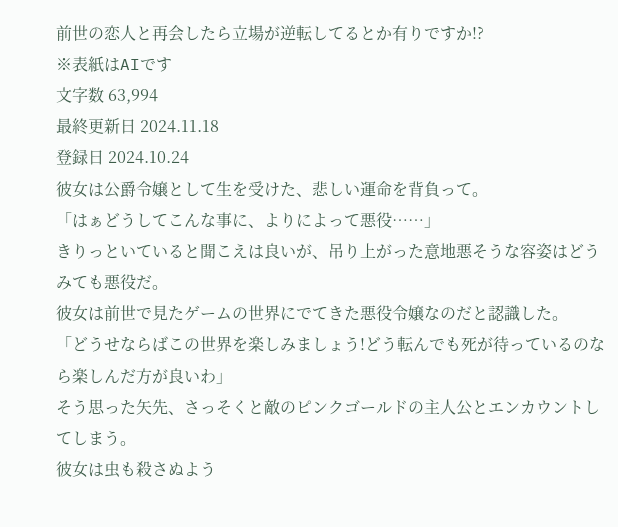前世の恋人と再会したら立場が逆転してるとか有りですか!?
※表紙はAIです
文字数 63,994
最終更新日 2024.11.18
登録日 2024.10.24
彼女は公爵令嬢として生を受けた、悲しい運命を背負って。
「はぁどうしてこんな事に、よりによって悪役……」
きりっといていると聞こえは良いが、吊り上がった意地悪そうな容姿はどうみても悪役だ。
彼女は前世で見たゲームの世界にでてきた悪役令嬢なのだと認識した。
「どうせならばこの世界を楽しみましょう!どう転んでも死が待っているのなら楽しんだ方が良いわ」
そう思った矢先、さっそくと敵のピンクゴールドの主人公とエンカウントしてしまう。
彼女は虫も殺さぬよう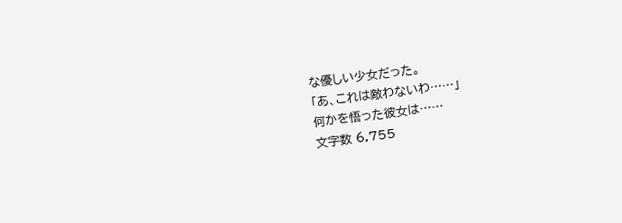な優しい少女だった。
「あ、これは敵わないわ……」
何かを悟った彼女は……
文字数 6,755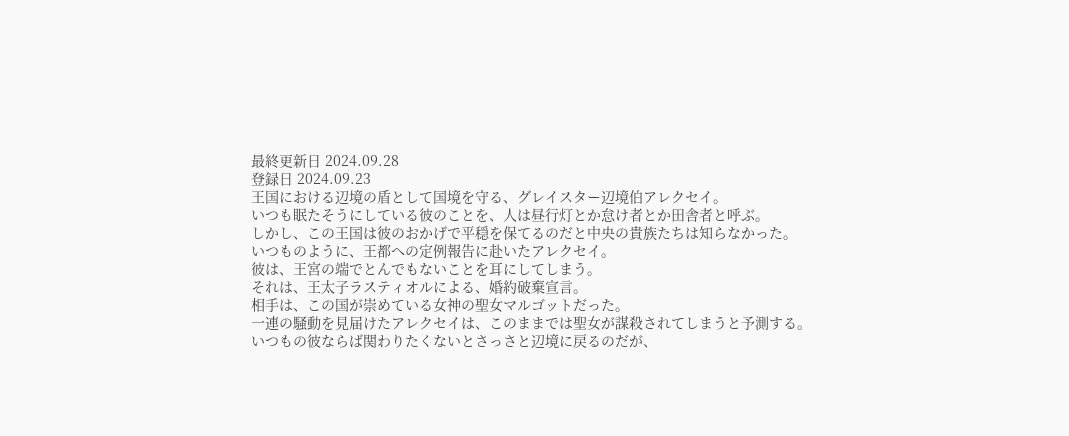最終更新日 2024.09.28
登録日 2024.09.23
王国における辺境の盾として国境を守る、グレイスター辺境伯アレクセイ。
いつも眠たそうにしている彼のことを、人は昼行灯とか怠け者とか田舎者と呼ぶ。
しかし、この王国は彼のおかげで平穏を保てるのだと中央の貴族たちは知らなかった。
いつものように、王都への定例報告に赴いたアレクセイ。
彼は、王宮の端でとんでもないことを耳にしてしまう。
それは、王太子ラスティオルによる、婚約破棄宣言。
相手は、この国が崇めている女神の聖女マルゴットだった。
一連の騒動を見届けたアレクセイは、このままでは聖女が謀殺されてしまうと予測する。
いつもの彼ならば関わりたくないとさっさと辺境に戻るのだが、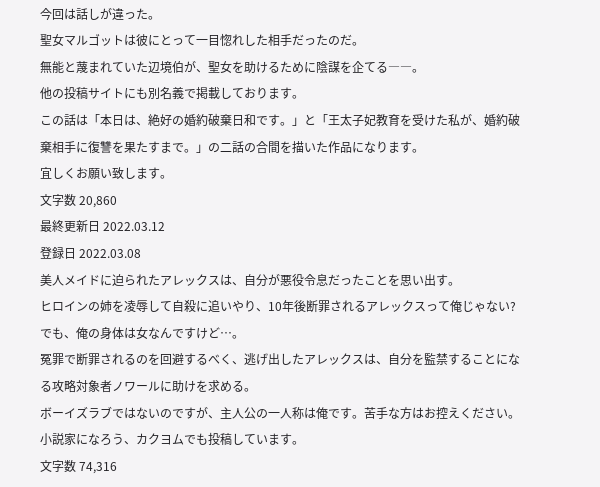今回は話しが違った。
聖女マルゴットは彼にとって一目惚れした相手だったのだ。
無能と蔑まれていた辺境伯が、聖女を助けるために陰謀を企てる――。
他の投稿サイトにも別名義で掲載しております。
この話は「本日は、絶好の婚約破棄日和です。」と「王太子妃教育を受けた私が、婚約破棄相手に復讐を果たすまで。」の二話の合間を描いた作品になります。
宜しくお願い致します。
文字数 20,860
最終更新日 2022.03.12
登録日 2022.03.08
美人メイドに迫られたアレックスは、自分が悪役令息だったことを思い出す。
ヒロインの姉を凌辱して自殺に追いやり、10年後断罪されるアレックスって俺じゃない?
でも、俺の身体は女なんですけど…。
冤罪で断罪されるのを回避するべく、逃げ出したアレックスは、自分を監禁することになる攻略対象者ノワールに助けを求める。
ボーイズラブではないのですが、主人公の一人称は俺です。苦手な方はお控えください。
小説家になろう、カクヨムでも投稿しています。
文字数 74,316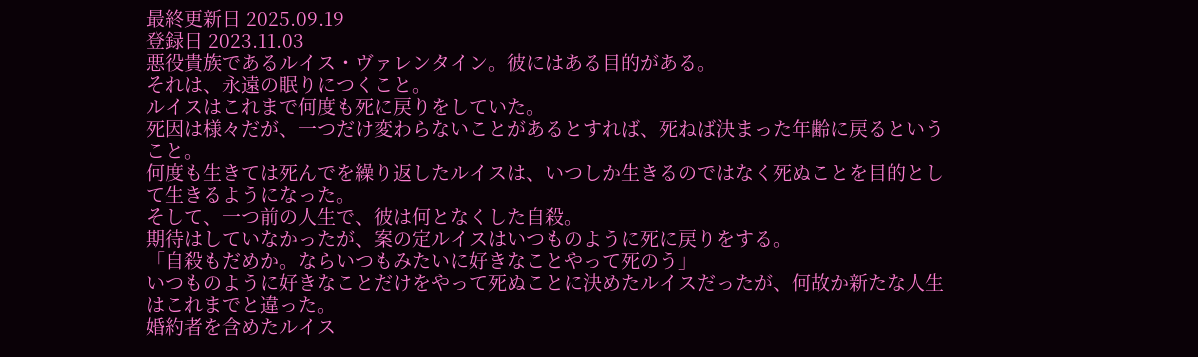最終更新日 2025.09.19
登録日 2023.11.03
悪役貴族であるルイス・ヴァレンタイン。彼にはある目的がある。
それは、永遠の眠りにつくこと。
ルイスはこれまで何度も死に戻りをしていた。
死因は様々だが、一つだけ変わらないことがあるとすれば、死ねば決まった年齢に戻るということ。
何度も生きては死んでを繰り返したルイスは、いつしか生きるのではなく死ぬことを目的として生きるようになった。
そして、一つ前の人生で、彼は何となくした自殺。
期待はしていなかったが、案の定ルイスはいつものように死に戻りをする。
「自殺もだめか。ならいつもみたいに好きなことやって死のう」
いつものように好きなことだけをやって死ぬことに決めたルイスだったが、何故か新たな人生はこれまでと違った。
婚約者を含めたルイス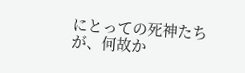にとっての死神たちが、何故か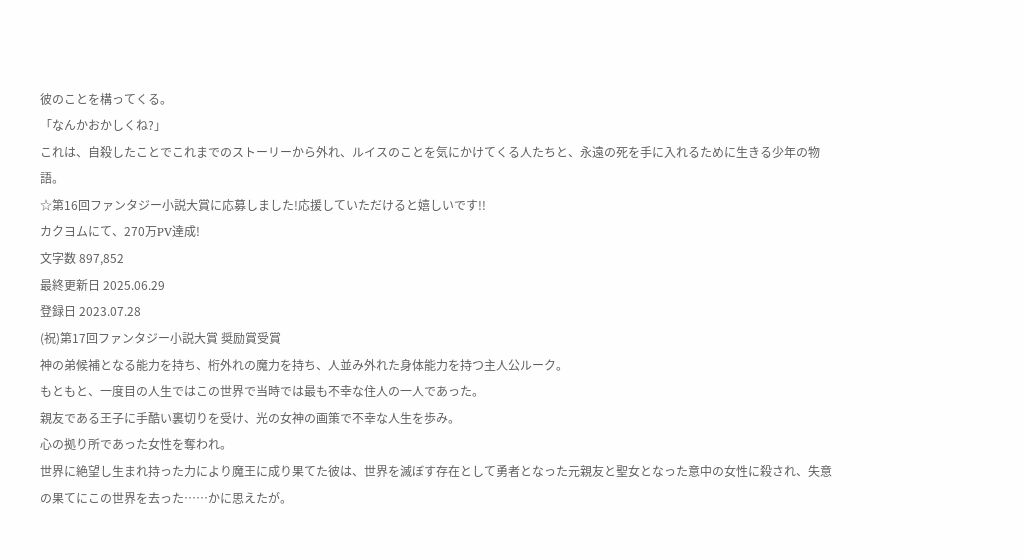彼のことを構ってくる。
「なんかおかしくね?」
これは、自殺したことでこれまでのストーリーから外れ、ルイスのことを気にかけてくる人たちと、永遠の死を手に入れるために生きる少年の物語。
☆第16回ファンタジー小説大賞に応募しました!応援していただけると嬉しいです!!
カクヨムにて、270万PV達成!
文字数 897,852
最終更新日 2025.06.29
登録日 2023.07.28
(祝)第17回ファンタジー小説大賞 奨励賞受賞
神の弟候補となる能力を持ち、桁外れの魔力を持ち、人並み外れた身体能力を持つ主人公ルーク。
もともと、一度目の人生ではこの世界で当時では最も不幸な住人の一人であった。
親友である王子に手酷い裏切りを受け、光の女神の画策で不幸な人生を歩み。
心の拠り所であった女性を奪われ。
世界に絶望し生まれ持った力により魔王に成り果てた彼は、世界を滅ぼす存在として勇者となった元親友と聖女となった意中の女性に殺され、失意の果てにこの世界を去った……かに思えたが。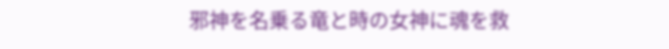邪神を名乗る竜と時の女神に魂を救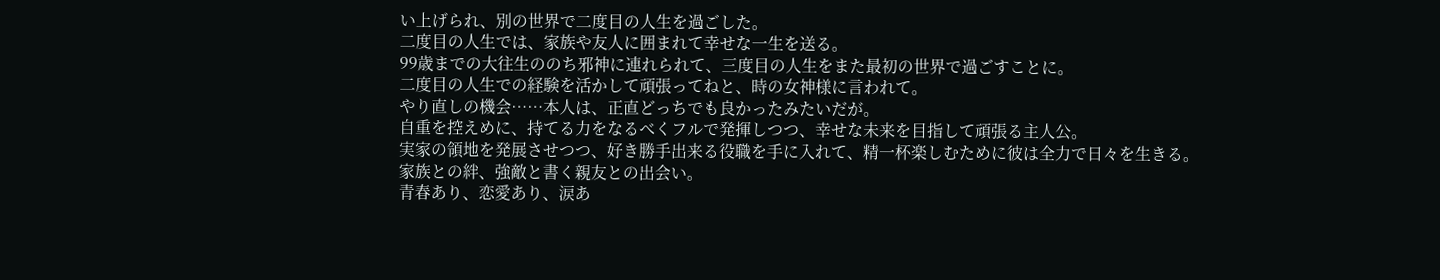い上げられ、別の世界で二度目の人生を過ごした。
二度目の人生では、家族や友人に囲まれて幸せな一生を送る。
99歳までの大往生ののち邪神に連れられて、三度目の人生をまた最初の世界で過ごすことに。
二度目の人生での経験を活かして頑張ってねと、時の女神様に言われて。
やり直しの機会……本人は、正直どっちでも良かったみたいだが。
自重を控えめに、持てる力をなるべくフルで発揮しつつ、幸せな未来を目指して頑張る主人公。
実家の領地を発展させつつ、好き勝手出来る役職を手に入れて、精一杯楽しむために彼は全力で日々を生きる。
家族との絆、強敵と書く親友との出会い。
青春あり、恋愛あり、涙あ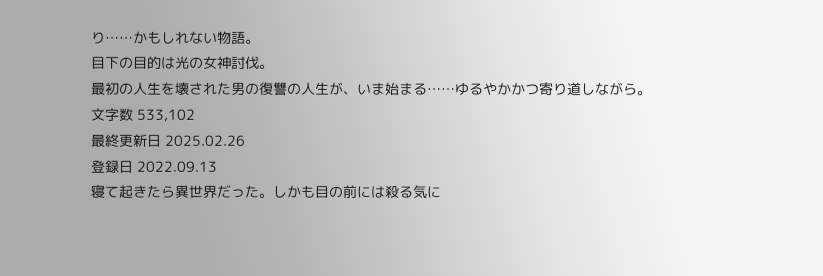り……かもしれない物語。
目下の目的は光の女神討伐。
最初の人生を壊された男の復讐の人生が、いま始まる……ゆるやかかつ寄り道しながら。
文字数 533,102
最終更新日 2025.02.26
登録日 2022.09.13
寝て起きたら異世界だった。しかも目の前には殺る気に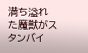満ち溢れた魔獣がスタンバイ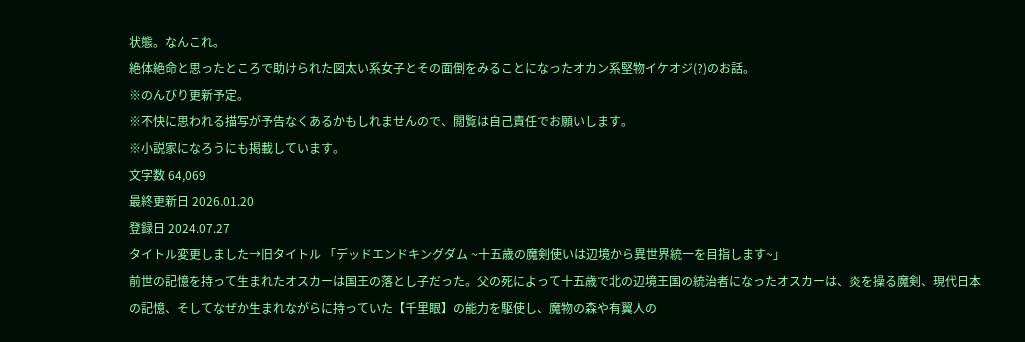状態。なんこれ。
絶体絶命と思ったところで助けられた図太い系女子とその面倒をみることになったオカン系堅物イケオジ(?)のお話。
※のんびり更新予定。
※不快に思われる描写が予告なくあるかもしれませんので、閲覧は自己責任でお願いします。
※小説家になろうにも掲載しています。
文字数 64,069
最終更新日 2026.01.20
登録日 2024.07.27
タイトル変更しました→旧タイトル 「デッドエンドキングダム ~十五歳の魔剣使いは辺境から異世界統一を目指します~」
前世の記憶を持って生まれたオスカーは国王の落とし子だった。父の死によって十五歳で北の辺境王国の統治者になったオスカーは、炎を操る魔剣、現代日本の記憶、そしてなぜか生まれながらに持っていた【千里眼】の能力を駆使し、魔物の森や有翼人の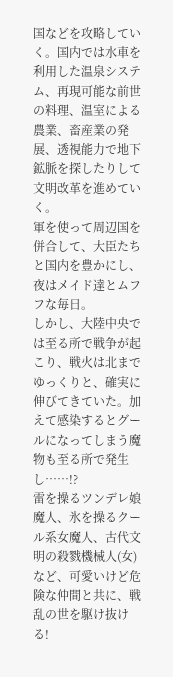国などを攻略していく。国内では水車を利用した温泉システム、再現可能な前世の料理、温室による農業、畜産業の発展、透視能力で地下鉱脈を探したりして文明改革を進めていく。
軍を使って周辺国を併合して、大臣たちと国内を豊かにし、夜はメイド達とムフフな毎日。
しかし、大陸中央では至る所で戦争が起こり、戦火は北までゆっくりと、確実に伸びてきていた。加えて感染するとグールになってしまう魔物も至る所で発生し……!?
雷を操るツンデレ娘魔人、氷を操るクール系女魔人、古代文明の殺戮機械人(女)など、可愛いけど危険な仲間と共に、戦乱の世を駆け抜ける!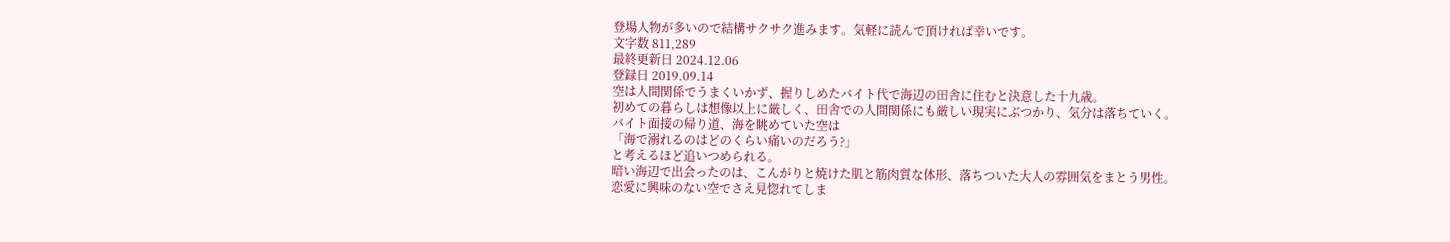登場人物が多いので結構サクサク進みます。気軽に読んで頂ければ幸いです。
文字数 811,289
最終更新日 2024.12.06
登録日 2019.09.14
空は人間関係でうまくいかず、握りしめたバイト代で海辺の田舎に住むと決意した十九歳。
初めての暮らしは想像以上に厳しく、田舎での人間関係にも厳しい現実にぶつかり、気分は落ちていく。
バイト面接の帰り道、海を眺めていた空は
「海で溺れるのはどのくらい痛いのだろう?」
と考えるほど追いつめられる。
暗い海辺で出会ったのは、こんがりと焼けた肌と筋肉質な体形、落ちついた大人の雰囲気をまとう男性。
恋愛に興味のない空でさえ見惚れてしま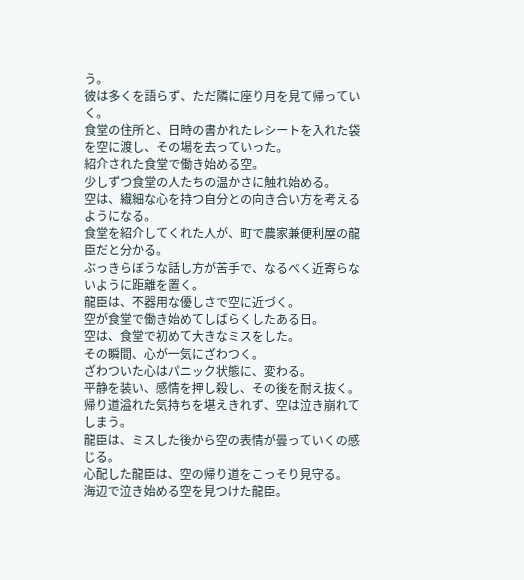う。
彼は多くを語らず、ただ隣に座り月を見て帰っていく。
食堂の住所と、日時の書かれたレシートを入れた袋を空に渡し、その場を去っていった。
紹介された食堂で働き始める空。
少しずつ食堂の人たちの温かさに触れ始める。
空は、繊細な心を持つ自分との向き合い方を考えるようになる。
食堂を紹介してくれた人が、町で農家兼便利屋の龍臣だと分かる。
ぶっきらぼうな話し方が苦手で、なるべく近寄らないように距離を置く。
龍臣は、不器用な優しさで空に近づく。
空が食堂で働き始めてしばらくしたある日。
空は、食堂で初めて大きなミスをした。
その瞬間、心が一気にざわつく。
ざわついた心はパニック状態に、変わる。
平静を装い、感情を押し殺し、その後を耐え抜く。
帰り道溢れた気持ちを堪えきれず、空は泣き崩れてしまう。
龍臣は、ミスした後から空の表情が曇っていくの感じる。
心配した龍臣は、空の帰り道をこっそり見守る。
海辺で泣き始める空を見つけた龍臣。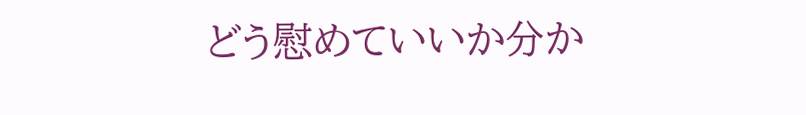どう慰めていいか分か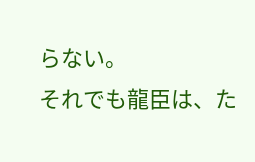らない。
それでも龍臣は、た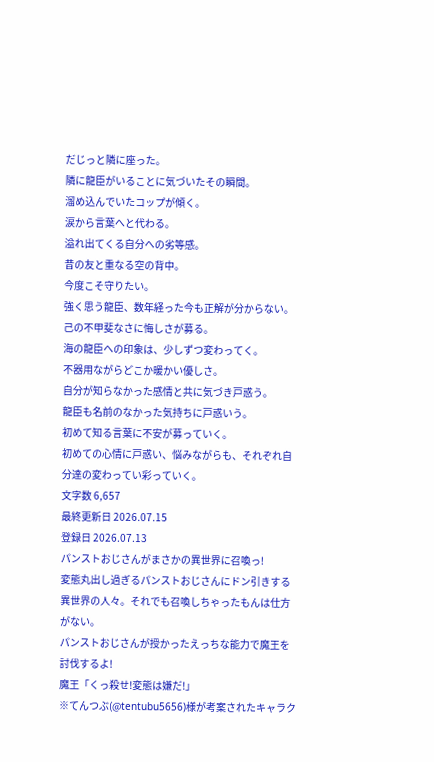だじっと隣に座った。
隣に龍臣がいることに気づいたその瞬間。
溜め込んでいたコップが傾く。
涙から言葉へと代わる。
溢れ出てくる自分への劣等感。
昔の友と重なる空の背中。
今度こそ守りたい。
強く思う龍臣、数年経った今も正解が分からない。
己の不甲斐なさに悔しさが募る。
海の龍臣への印象は、少しずつ変わってく。
不器用ながらどこか暖かい優しさ。
自分が知らなかった感情と共に気づき戸惑う。
龍臣も名前のなかった気持ちに戸惑いう。
初めて知る言葉に不安が募っていく。
初めての心情に戸惑い、悩みながらも、それぞれ自分達の変わってい彩っていく。
文字数 6,657
最終更新日 2026.07.15
登録日 2026.07.13
パンストおじさんがまさかの異世界に召喚っ!
変態丸出し過ぎるパンストおじさんにドン引きする異世界の人々。それでも召喚しちゃったもんは仕方がない。
パンストおじさんが授かったえっちな能力で魔王を討伐するよ!
魔王「くっ殺せ!変態は嫌だ!」
※てんつぶ(@tentubu5656)様が考案されたキャラク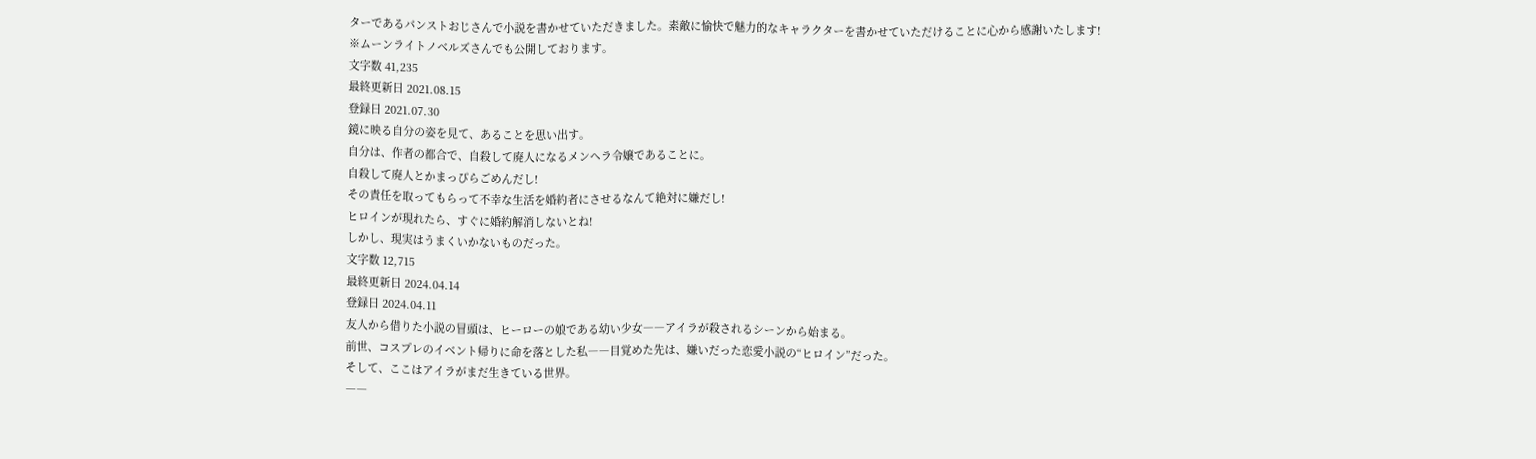ターであるパンストおじさんで小説を書かせていただきました。素敵に愉快で魅力的なキャラクターを書かせていただけることに心から感謝いたします!
※ムーンライトノベルズさんでも公開しております。
文字数 41,235
最終更新日 2021.08.15
登録日 2021.07.30
鏡に映る自分の姿を見て、あることを思い出す。
自分は、作者の都合で、自殺して廃人になるメンヘラ令嬢であることに。
自殺して廃人とかまっぴらごめんだし!
その責任を取ってもらって不幸な生活を婚約者にさせるなんて絶対に嫌だし!
ヒロインが現れたら、すぐに婚約解消しないとね!
しかし、現実はうまくいかないものだった。
文字数 12,715
最終更新日 2024.04.14
登録日 2024.04.11
友人から借りた小説の冒頭は、ヒーローの娘である幼い少女――アイラが殺されるシーンから始まる。
前世、コスプレのイベント帰りに命を落とした私――目覚めた先は、嫌いだった恋愛小説の“ヒロイン”だった。
そして、ここはアイラがまだ生きている世界。
――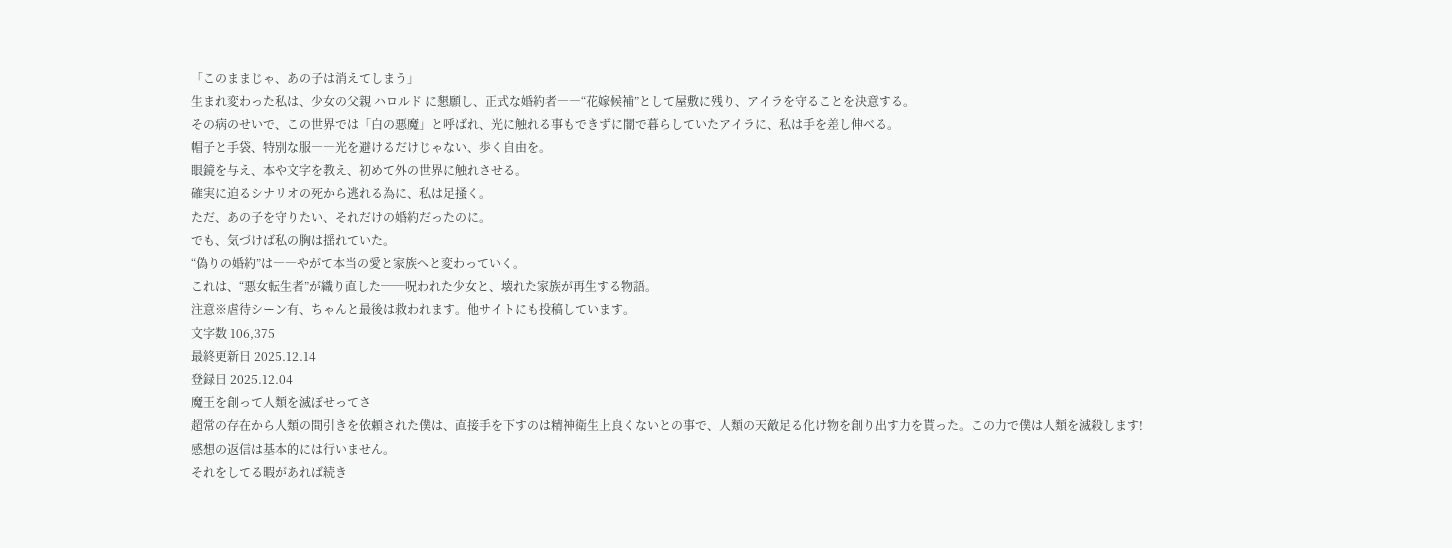「このままじゃ、あの子は消えてしまう」
生まれ変わった私は、少女の父親 ハロルド に懇願し、正式な婚約者――“花嫁候補”として屋敷に残り、アイラを守ることを決意する。
その病のせいで、この世界では「白の悪魔」と呼ばれ、光に触れる事もできずに闇で暮らしていたアイラに、私は手を差し伸べる。
帽子と手袋、特別な服――光を避けるだけじゃない、歩く自由を。
眼鏡を与え、本や文字を教え、初めて外の世界に触れさせる。
確実に迫るシナリオの死から逃れる為に、私は足掻く。
ただ、あの子を守りたい、それだけの婚約だったのに。
でも、気づけば私の胸は揺れていた。
“偽りの婚約”は――やがて本当の愛と家族へと変わっていく。
これは、“悪女転生者”が織り直した──呪われた少女と、壊れた家族が再生する物語。
注意※虐待シーン有、ちゃんと最後は救われます。他サイトにも投稿しています。
文字数 106,375
最終更新日 2025.12.14
登録日 2025.12.04
魔王を創って人類を滅ぼせってさ
超常の存在から人類の間引きを依頼された僕は、直接手を下すのは精神衛生上良くないとの事で、人類の天敵足る化け物を創り出す力を貰った。この力で僕は人類を滅殺します!
感想の返信は基本的には行いません。
それをしてる暇があれば続き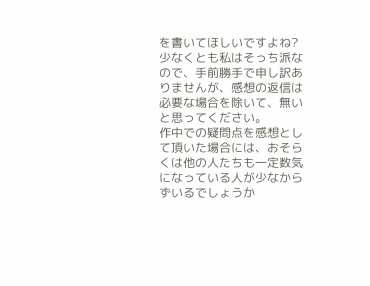を書いてほしいですよね?
少なくとも私はそっち派なので、手前勝手で申し訳ありませんが、感想の返信は必要な場合を除いて、無いと思ってください。
作中での疑問点を感想として頂いた場合には、おそらくは他の人たちも一定数気になっている人が少なからずいるでしょうか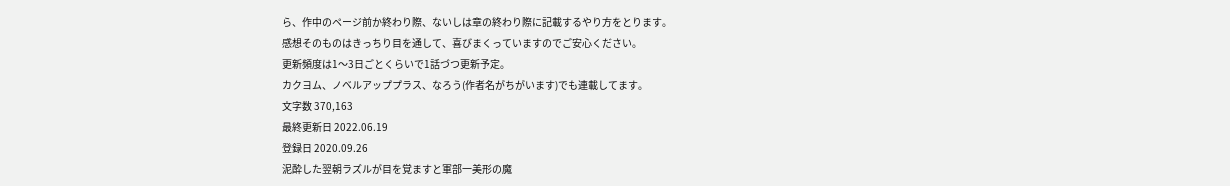ら、作中のページ前か終わり際、ないしは章の終わり際に記載するやり方をとります。
感想そのものはきっちり目を通して、喜びまくっていますのでご安心ください。
更新頻度は1〜3日ごとくらいで1話づつ更新予定。
カクヨム、ノベルアッププラス、なろう(作者名がちがいます)でも連載してます。
文字数 370,163
最終更新日 2022.06.19
登録日 2020.09.26
泥酔した翌朝ラズルが目を覚ますと軍部一美形の魔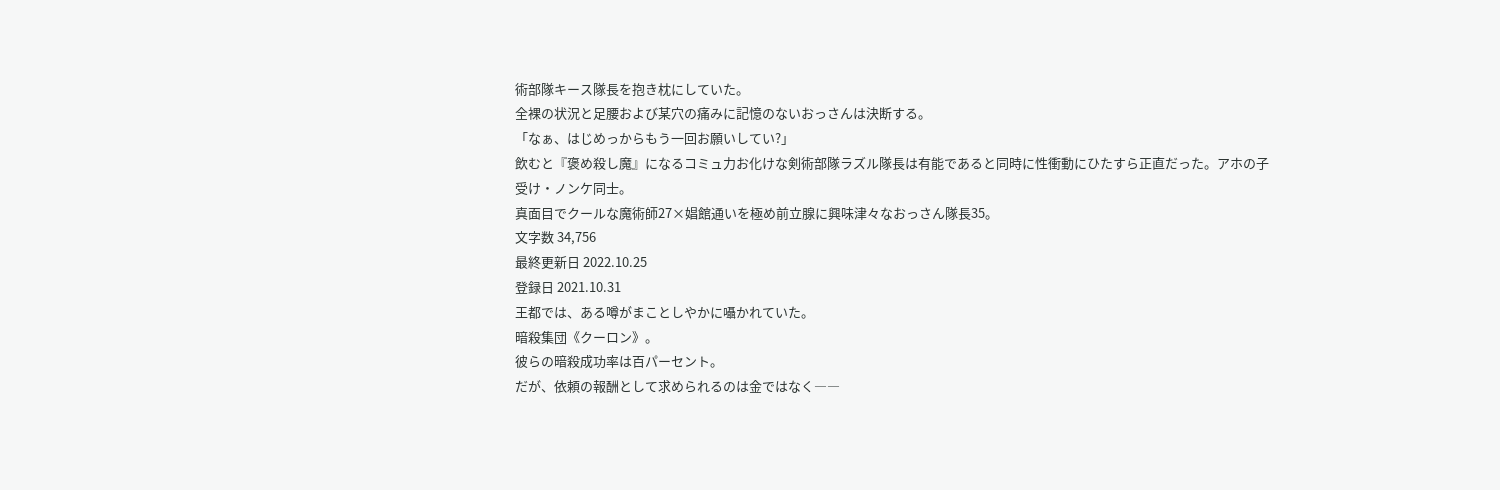術部隊キース隊長を抱き枕にしていた。
全裸の状況と足腰および某穴の痛みに記憶のないおっさんは決断する。
「なぁ、はじめっからもう一回お願いしてい?」
飲むと『褒め殺し魔』になるコミュ力お化けな剣術部隊ラズル隊長は有能であると同時に性衝動にひたすら正直だった。アホの子受け・ノンケ同士。
真面目でクールな魔術師27×娼館通いを極め前立腺に興味津々なおっさん隊長35。
文字数 34,756
最終更新日 2022.10.25
登録日 2021.10.31
王都では、ある噂がまことしやかに囁かれていた。
暗殺集団《クーロン》。
彼らの暗殺成功率は百パーセント。
だが、依頼の報酬として求められるのは金ではなく――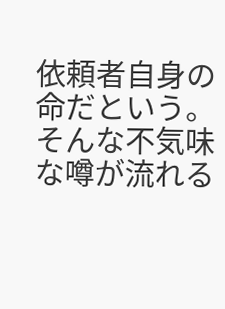依頼者自身の命だという。
そんな不気味な噂が流れる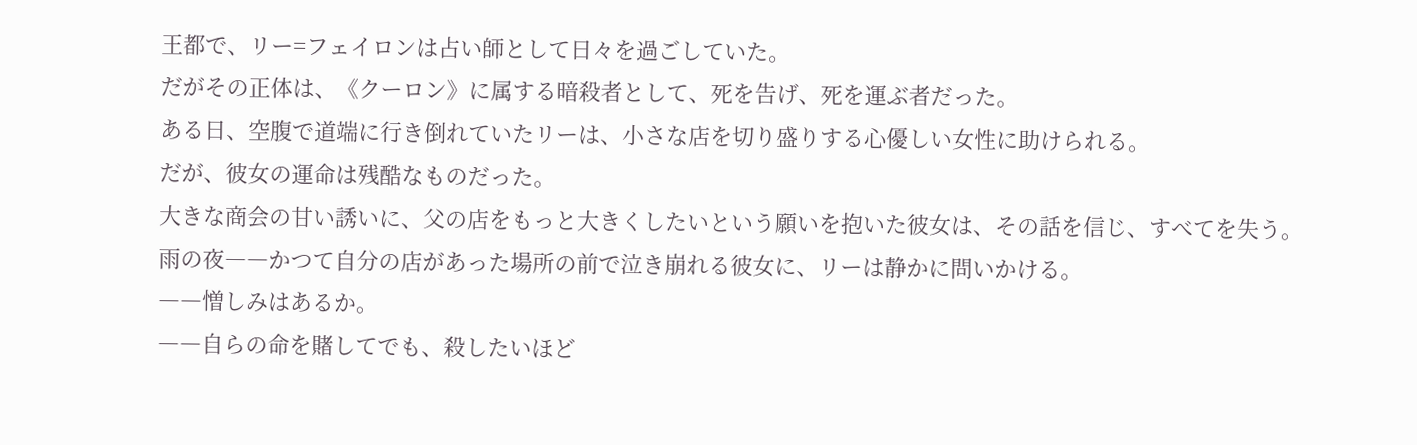王都で、リー=フェイロンは占い師として日々を過ごしていた。
だがその正体は、《クーロン》に属する暗殺者として、死を告げ、死を運ぶ者だった。
ある日、空腹で道端に行き倒れていたリーは、小さな店を切り盛りする心優しい女性に助けられる。
だが、彼女の運命は残酷なものだった。
大きな商会の甘い誘いに、父の店をもっと大きくしたいという願いを抱いた彼女は、その話を信じ、すべてを失う。
雨の夜――かつて自分の店があった場所の前で泣き崩れる彼女に、リーは静かに問いかける。
――憎しみはあるか。
――自らの命を賭してでも、殺したいほど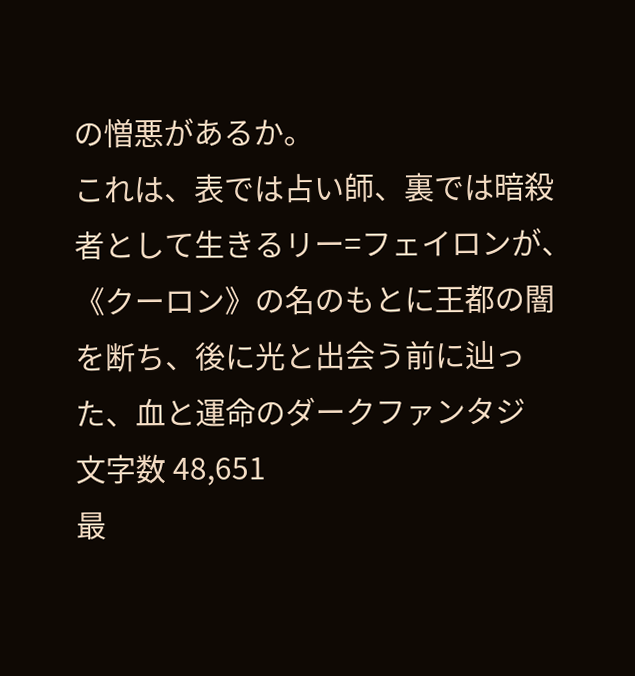の憎悪があるか。
これは、表では占い師、裏では暗殺者として生きるリー=フェイロンが、《クーロン》の名のもとに王都の闇を断ち、後に光と出会う前に辿った、血と運命のダークファンタジ
文字数 48,651
最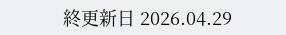終更新日 2026.04.29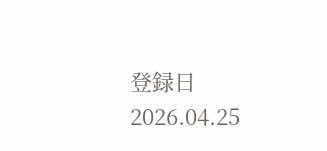登録日 2026.04.25